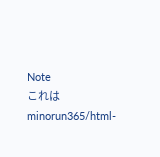Note
これは minorun365/html-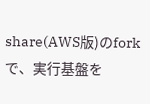share(AWS版)のforkで、実行基盤を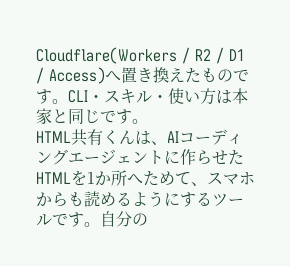Cloudflare(Workers / R2 / D1 / Access)へ置き換えたものです。CLI・スキル・使い方は本家と同じです。
HTML共有くんは、AIコーディングエージェントに作らせたHTMLを1か所へためて、スマホからも読めるようにするツールです。自分の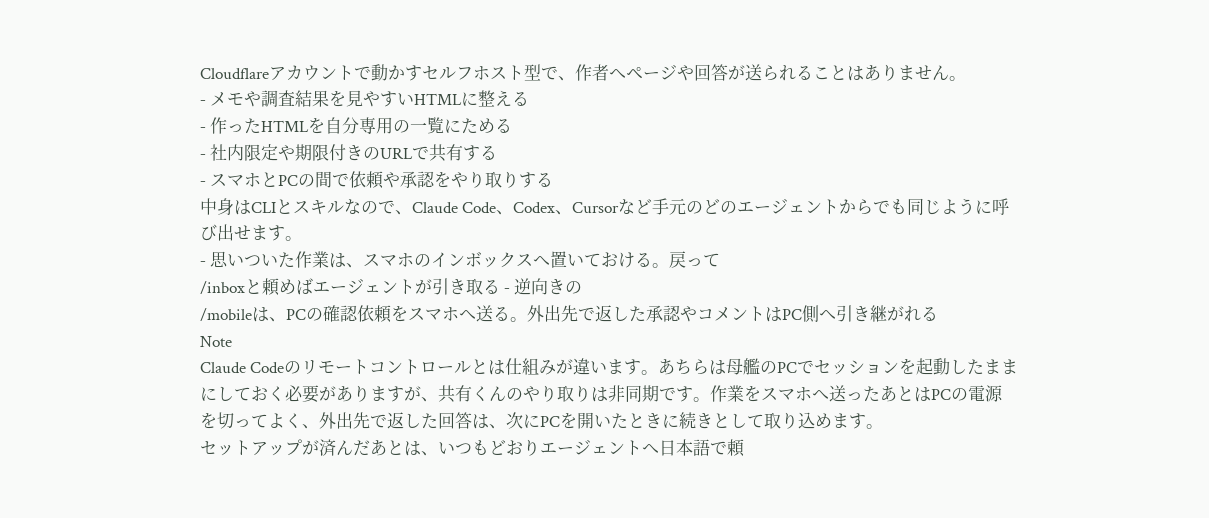Cloudflareアカウントで動かすセルフホスト型で、作者へページや回答が送られることはありません。
- メモや調査結果を見やすいHTMLに整える
- 作ったHTMLを自分専用の一覧にためる
- 社内限定や期限付きのURLで共有する
- スマホとPCの間で依頼や承認をやり取りする
中身はCLIとスキルなので、Claude Code、Codex、Cursorなど手元のどのエージェントからでも同じように呼び出せます。
- 思いついた作業は、スマホのインボックスへ置いておける。戻って
/inboxと頼めばエージェントが引き取る - 逆向きの
/mobileは、PCの確認依頼をスマホへ送る。外出先で返した承認やコメントはPC側へ引き継がれる
Note
Claude Codeのリモートコントロールとは仕組みが違います。あちらは母艦のPCでセッションを起動したままにしておく必要がありますが、共有くんのやり取りは非同期です。作業をスマホへ送ったあとはPCの電源を切ってよく、外出先で返した回答は、次にPCを開いたときに続きとして取り込めます。
セットアップが済んだあとは、いつもどおりエージェントへ日本語で頼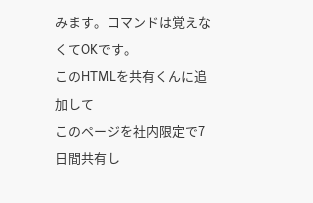みます。コマンドは覚えなくてOKです。
このHTMLを共有くんに追加して
このページを社内限定で7日間共有し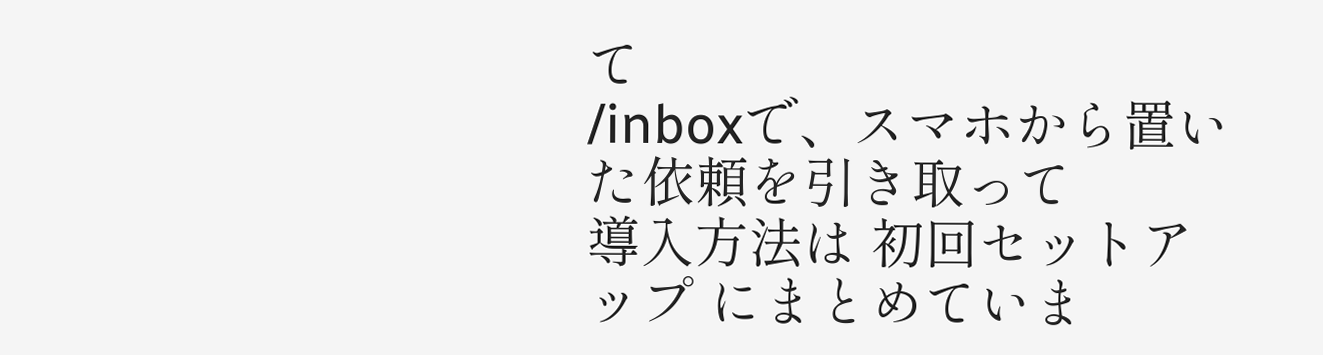て
/inboxで、スマホから置いた依頼を引き取って
導入方法は 初回セットアップ にまとめていま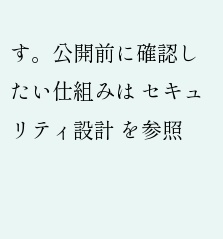す。公開前に確認したい仕組みは セキュリティ設計 を参照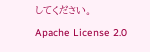してください。
Apache License 2.0